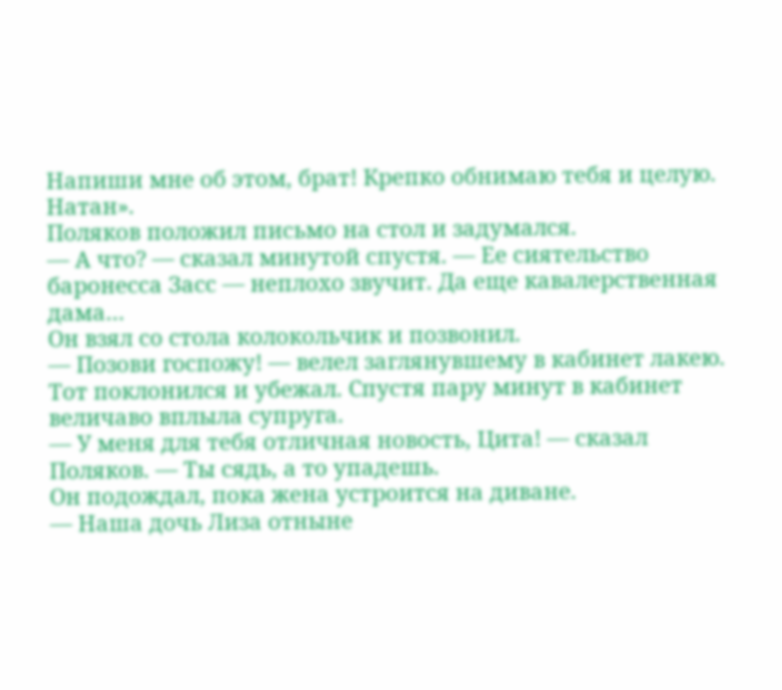Напиши мне об этом, брат! Крепко обнимаю тебя и целую. Натан».
Поляков положил письмо на стол и задумался.
— А что? — сказал минутой спустя. — Ее сиятельство баронесса Засс — неплохо звучит. Да еще кавалерственная дама…
Он взял со стола колокольчик и позвонил.
— Позови госпожу! — велел заглянувшему в кабинет лакею.
Тот поклонился и убежал. Спустя пару минут в кабинет величаво вплыла супруга.
— У меня для тебя отличная новость, Цита! — сказал Поляков. — Ты сядь, а то упадешь.
Он подождал, пока жена устроится на диване.
— Наша дочь Лиза отныне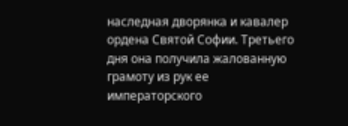наследная дворянка и кавалер ордена Святой Софии. Третьего дня она получила жалованную грамоту из рук ее императорского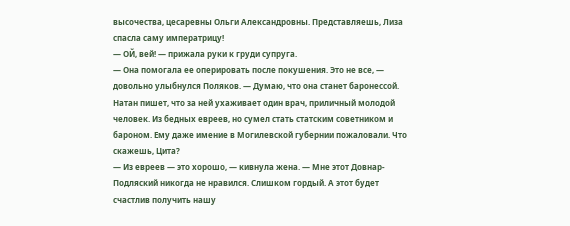высочества, цесаревны Ольги Александровны. Представляешь, Лиза спасла саму императрицу!
— ОЙ, вей! — прижала руки к груди супруга.
— Она помогала ее оперировать после покушения. Это не все, — довольно улыбнулся Поляков. — Думаю, что она станет баронессой. Натан пишет, что за ней ухаживает один врач, приличный молодой человек. Из бедных евреев, но сумел стать статским советником и бароном. Ему даже имение в Могилевской губернии пожаловали. Что скажешь, Цита?
— Из евреев — это хорошо, — кивнула жена. — Мне этот Довнар-Подляский никогда не нравился. Слишком гордый. А этот будет счастлив получить нашу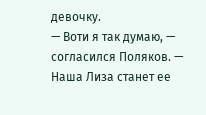девочку.
— Воти я так думаю, — согласился Поляков. — Наша Лиза станет ее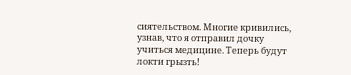сиятельством. Многие кривились, узнав, что я отправил дочку учиться медицине. Теперь будут локти грызть!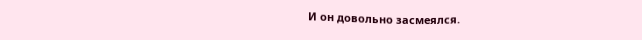И он довольно засмеялся.